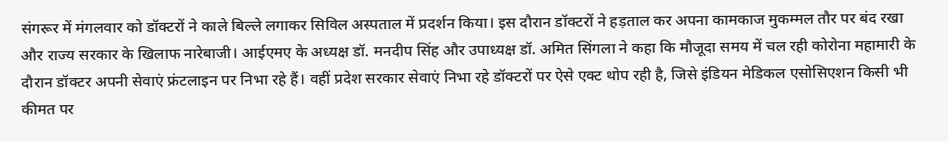संगरूर में मंगलवार को डॉक्टरों ने काले बिल्ले लगाकर सिविल अस्पताल में प्रदर्शन किया। इस दौरान डॉक्टरों ने हड़ताल कर अपना कामकाज मुकम्मल तौर पर बंद रखा और राज्य सरकार के खिलाफ नारेबाजी। आईएमए के अध्यक्ष डॉ. मनदीप सिंह और उपाध्यक्ष डॉ. अमित सिंगला ने कहा कि मौजूदा समय में चल रही कोरोना महामारी के दौरान डॉक्टर अपनी सेवाएं फ्रंटलाइन पर निभा रहे हैं। वहीं प्रदेश सरकार सेवाएं निभा रहे डॉक्टरों पर ऐसे एक्ट थोप रही है, जिसे इंडियन मेडिकल एसोसिएशन किसी भी कीमत पर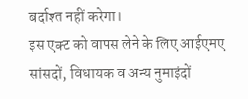बर्दाश्त नहीं करेगा।
इस एक्ट को वापस लेने के लिए आईएमए सांसदों, विधायक व अन्य नुमाइंदों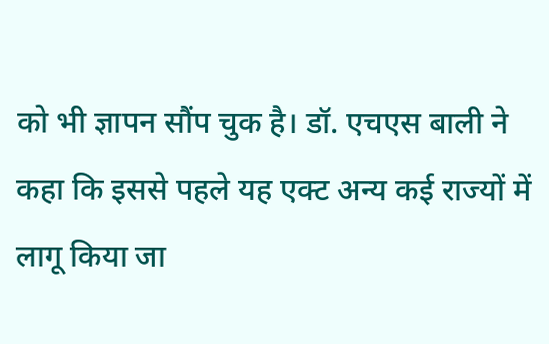को भी ज्ञापन सौंप चुक है। डॉ. एचएस बाली ने कहा कि इससे पहले यह एक्ट अन्य कई राज्यों में लागू किया जा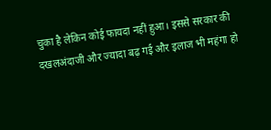चुका है लेकिन कोई फायदा नहीं हुआ। इससे सरकार की दखलअंदाजी और ज्यादा बढ़ गई और इलाज भी महंगा हो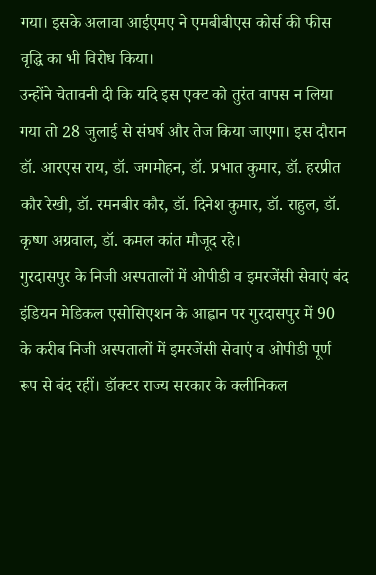गया। इसके अलावा आईएमए ने एमबीबीएस कोर्स की फीस वृद्धि का भी विरोध किया।
उन्होंने चेतावनी दी कि यदि इस एक्ट को तुरंत वापस न लिया गया तो 28 जुलाई से संघर्ष और तेज किया जाएगा। इस दौरान डॉ. आरएस राय, डॉ. जगमोहन, डॉ. प्रभात कुमार, डॉ. हरप्रीत कौर रेखी, डॉ. रमनबीर कौर, डॉ. दिनेश कुमार, डॉ. राहुल, डॉ. कृष्ण अग्रवाल, डॉ. कमल कांत मौजूद रहे।
गुरदासपुर के निजी अस्पतालों में ओपीडी व इमरजेंसी सेवाएं बंद
इंडियन मेडिकल एसोसिएशन के आह्वान पर गुरदासपुर में 90 के करीब निजी अस्पतालों में इमरजेंसी सेवाएं व ओपीडी पूर्ण रूप से बंद रहीं। डॉक्टर राज्य सरकार के क्लीनिकल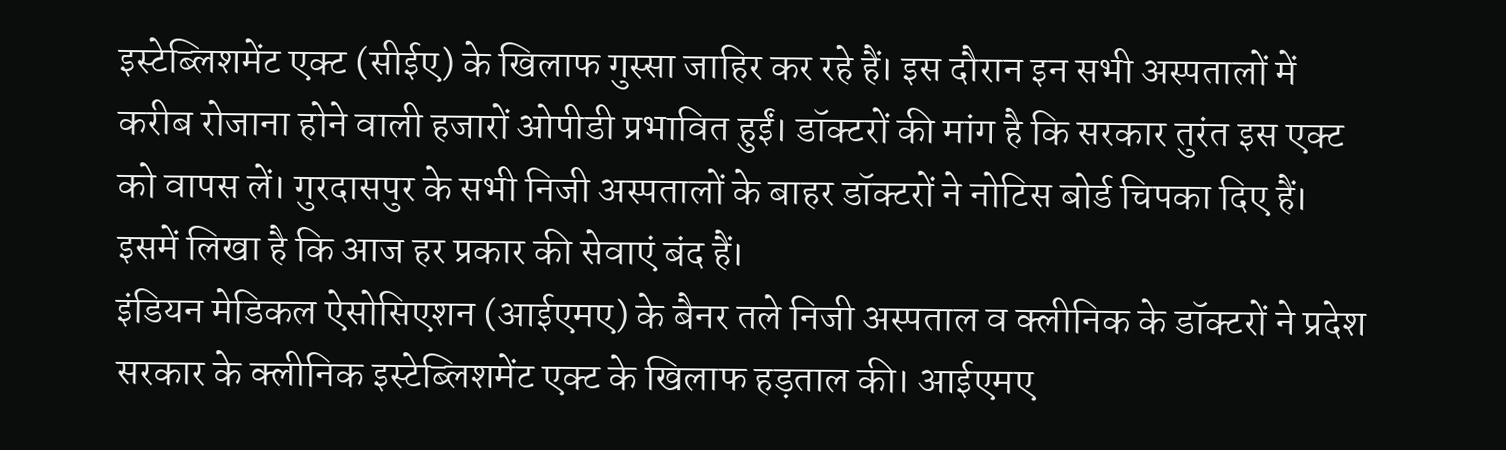इस्टेब्लिशमेंट एक्ट (सीईए) के खिलाफ गुस्सा जाहिर कर रहे हैं। इस दौरान इन सभी अस्पतालों में करीब रोजाना होने वाली हजारों ओपीडी प्रभावित हुईं। डॉक्टरों की मांग है कि सरकार तुरंत इस एक्ट को वापस लें। गुरदासपुर के सभी निजी अस्पतालों के बाहर डॉक्टरों ने नोटिस बोर्ड चिपका दिए हैं। इसमें लिखा है कि आज हर प्रकार की सेवाएं बंद हैं।
इंडियन मेडिकल ऐसोसिएशन (आईएमए) के बैनर तले निजी अस्पताल व क्लीनिक के डॉक्टरों ने प्रदेश सरकार के क्लीनिक इस्टेब्लिशमेंट एक्ट के खिलाफ हड़ताल की। आईएमए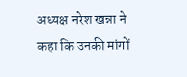अध्यक्ष नरेश खन्ना ने कहा कि उनकी मांगों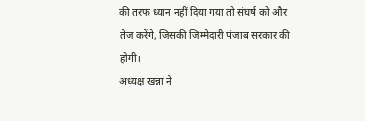की तरफ ध्यान नहीं दिया गया तो संघर्ष को और तेज करेंगे, जिसकी जिम्मेदारी पंजाब सरकार की होगी।
अध्यक्ष खन्ना ने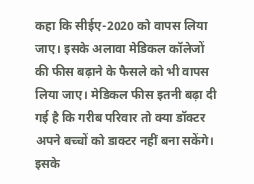कहा कि सीईए-2020 को वापस लिया जाए। इसके अलावा मेडिकल कॉलेजों की फीस बढ़ाने के फैसले को भी वापस लिया जाए। मेडिकल फीस इतनी बढ़ा दी गई है कि गरीब परिवार तो क्या डॉक्टर अपने बच्चों को डाक्टर नहीं बना सकेंगे। इसके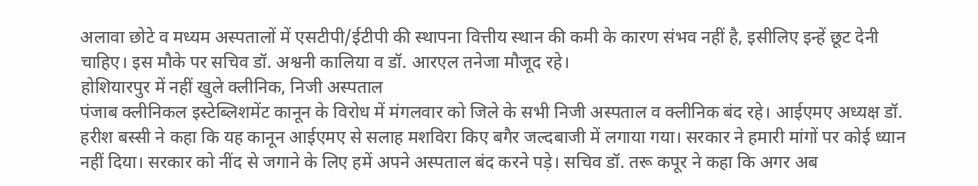अलावा छोटे व मध्यम अस्पतालों में एसटीपी/ईटीपी की स्थापना वित्तीय स्थान की कमी के कारण संभव नहीं है, इसीलिए इन्हें छूट देनी चाहिए। इस मौके पर सचिव डॉ. अश्वनी कालिया व डॉ. आरएल तनेजा मौजूद रहे।
होशियारपुर में नहीं खुले क्लीनिक, निजी अस्पताल
पंजाब क्लीनिकल इस्टेब्लिशमेंट कानून के विरोध में मंगलवार को जिले के सभी निजी अस्पताल व क्लीनिक बंद रहे। आईएमए अध्यक्ष डॉ. हरीश बस्सी ने कहा कि यह कानून आईएमए से सलाह मशविरा किए बगैर जल्दबाजी में लगाया गया। सरकार ने हमारी मांगों पर कोई ध्यान नहीं दिया। सरकार को नींद से जगाने के लिए हमें अपने अस्पताल बंद करने पड़े। सचिव डॉ. तरू कपूर ने कहा कि अगर अब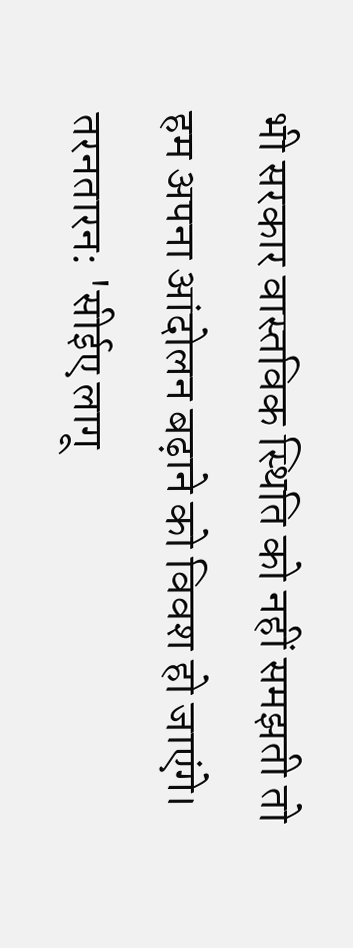भी सरकार वास्तविक स्थिति को नहीं समझती तो हम अपना आंदोलन बढ़ाने को विवश हो जाएंगे।
तरनतारन: 'सीईए लागू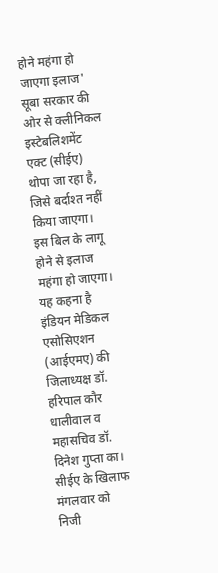होने महंगा हो जाएगा इलाज'
सूबा सरकार की ओर से क्लीनिकल इस्टेबलिशमेंट एक्ट (सीईए) थोपा जा रहा है, जिसे बर्दाश्त नहीं किया जाएगा। इस बिल के लागू होने से इलाज महंगा हो जाएगा। यह कहना है इंडियन मेडिकल एसोसिएशन (आईएमए) की जिलाध्यक्ष डॉ. हरिपाल कौर धालीवाल व महासचिव डॉ. दिनेश गुप्ता का। सीईए के खिलाफ मंगलवार को निजी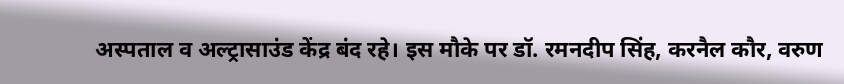अस्पताल व अल्ट्रासाउंड केंद्र बंद रहे। इस मौके पर डॉ. रमनदीप सिंह, करनैल कौर, वरुण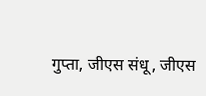गुप्ता, जीएस संधू, जीएस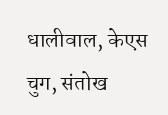धालीवाल, केएस चुग, संतोख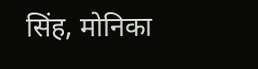सिंह, मोनिका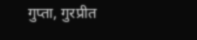गुप्ता, गुरप्रीत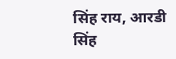सिंह राय, आरडी सिंह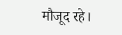मौजूद रहे।